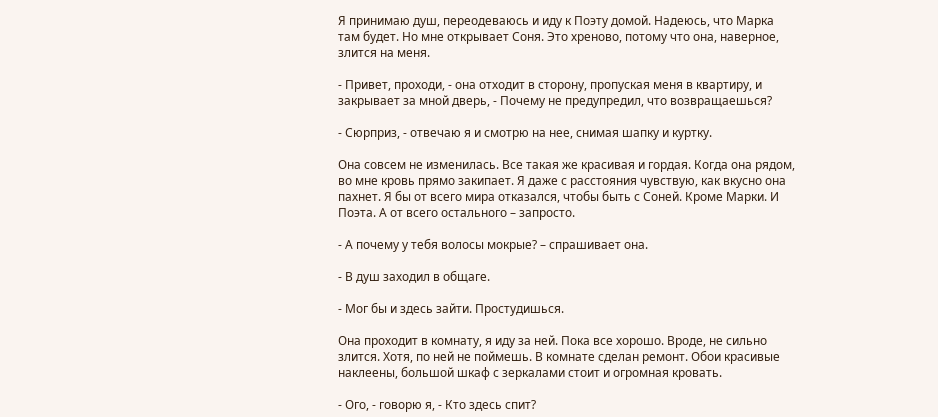Я принимаю душ, переодеваюсь и иду к Поэту домой. Надеюсь, что Марка там будет. Но мне открывает Соня. Это хреново, потому что она, наверное, злится на меня.

- Привет, проходи, - она отходит в сторону, пропуская меня в квартиру, и закрывает за мной дверь, - Почему не предупредил, что возвращаешься?

- Сюрприз, - отвечаю я и смотрю на нее, снимая шапку и куртку.

Она совсем не изменилась. Все такая же красивая и гордая. Когда она рядом, во мне кровь прямо закипает. Я даже с расстояния чувствую, как вкусно она пахнет. Я бы от всего мира отказался, чтобы быть с Соней. Кроме Марки. И Поэта. А от всего остального – запросто.

- А почему у тебя волосы мокрые? – спрашивает она.

- В душ заходил в общаге.

- Мог бы и здесь зайти. Простудишься.

Она проходит в комнату, я иду за ней. Пока все хорошо. Вроде, не сильно злится. Хотя, по ней не поймешь. В комнате сделан ремонт. Обои красивые наклеены, большой шкаф с зеркалами стоит и огромная кровать.

- Ого, - говорю я, - Кто здесь спит?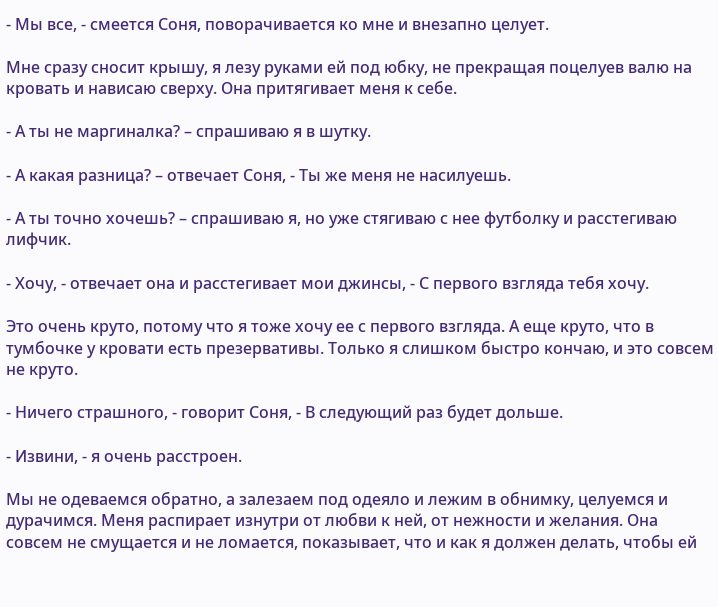- Мы все, - смеется Соня, поворачивается ко мне и внезапно целует.

Мне сразу сносит крышу, я лезу руками ей под юбку, не прекращая поцелуев валю на кровать и нависаю сверху. Она притягивает меня к себе.

- А ты не маргиналка? – спрашиваю я в шутку.

- А какая разница? – отвечает Соня, - Ты же меня не насилуешь.

- А ты точно хочешь? – спрашиваю я, но уже стягиваю с нее футболку и расстегиваю лифчик.

- Хочу, - отвечает она и расстегивает мои джинсы, - С первого взгляда тебя хочу.

Это очень круто, потому что я тоже хочу ее с первого взгляда. А еще круто, что в тумбочке у кровати есть презервативы. Только я слишком быстро кончаю, и это совсем не круто.

- Ничего страшного, - говорит Соня, - В следующий раз будет дольше.

- Извини, - я очень расстроен.

Мы не одеваемся обратно, а залезаем под одеяло и лежим в обнимку, целуемся и дурачимся. Меня распирает изнутри от любви к ней, от нежности и желания. Она совсем не смущается и не ломается, показывает, что и как я должен делать, чтобы ей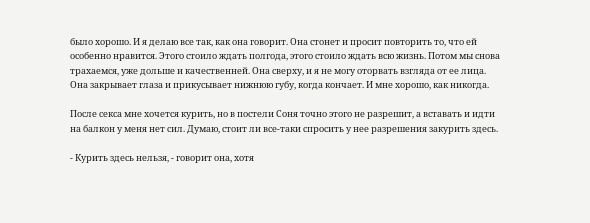было хорошо. И я делаю все так, как она говорит. Она стонет и просит повторить то, что ей особенно нравится. Этого стоило ждать полгода, этого стоило ждать всю жизнь. Потом мы снова трахаемся, уже дольше и качественней. Она сверху, и я не могу оторвать взгляда от ее лица. Она закрывает глаза и прикусывает нижнюю губу, когда кончает. И мне хорошо, как никогда.

После секса мне хочется курить, но в постели Соня точно этого не разрешит, а вставать и идти на балкон у меня нет сил. Думаю, стоит ли все-таки спросить у нее разрешения закурить здесь.

- Курить здесь нельзя, - говорит она, хотя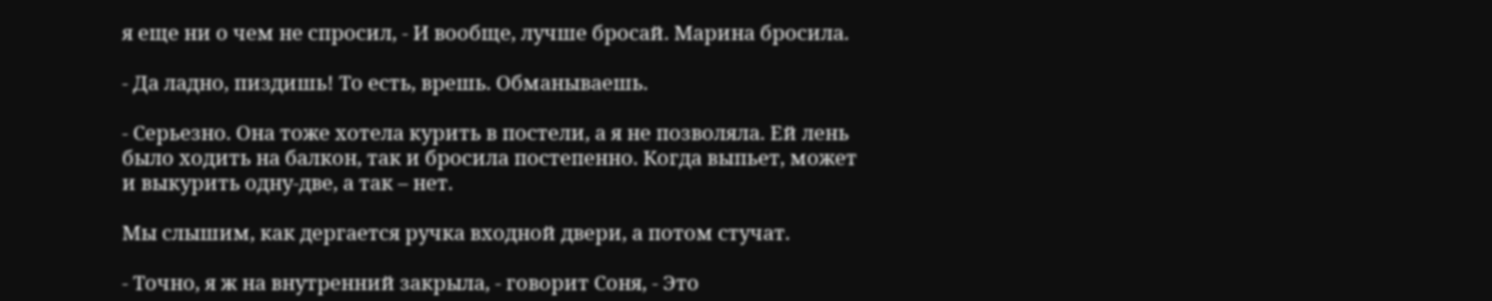я еще ни о чем не спросил, - И вообще, лучше бросай. Марина бросила.

- Да ладно, пиздишь! То есть, врешь. Обманываешь.

- Серьезно. Она тоже хотела курить в постели, а я не позволяла. Ей лень было ходить на балкон, так и бросила постепенно. Когда выпьет, может и выкурить одну-две, а так – нет.

Мы слышим, как дергается ручка входной двери, а потом стучат.

- Точно, я ж на внутренний закрыла, - говорит Соня, - Это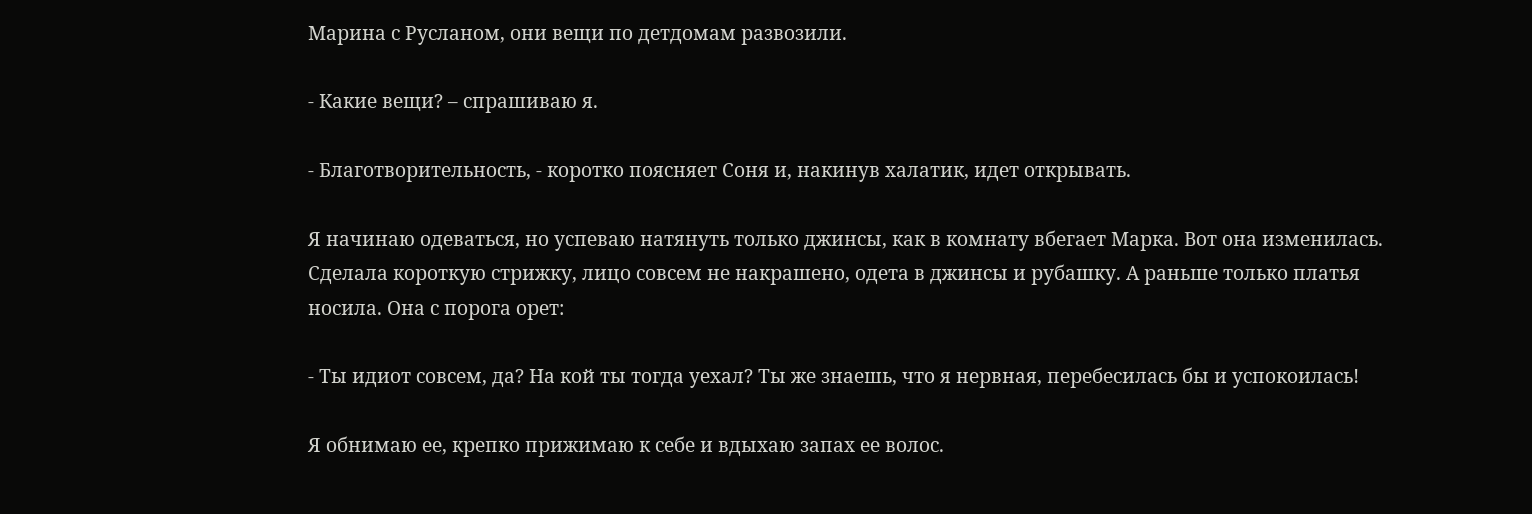Марина с Русланом, они вещи по детдомам развозили.

- Какие вещи? – спрашиваю я.

- Благотворительность, - коротко поясняет Соня и, накинув халатик, идет открывать.

Я начинаю одеваться, но успеваю натянуть только джинсы, как в комнату вбегает Марка. Вот она изменилась. Сделала короткую стрижку, лицо совсем не накрашено, одета в джинсы и рубашку. А раньше только платья носила. Она с порога орет:

- Ты идиот совсем, да? На кой ты тогда уехал? Ты же знаешь, что я нервная, перебесилась бы и успокоилась!

Я обнимаю ее, крепко прижимаю к себе и вдыхаю запах ее волос.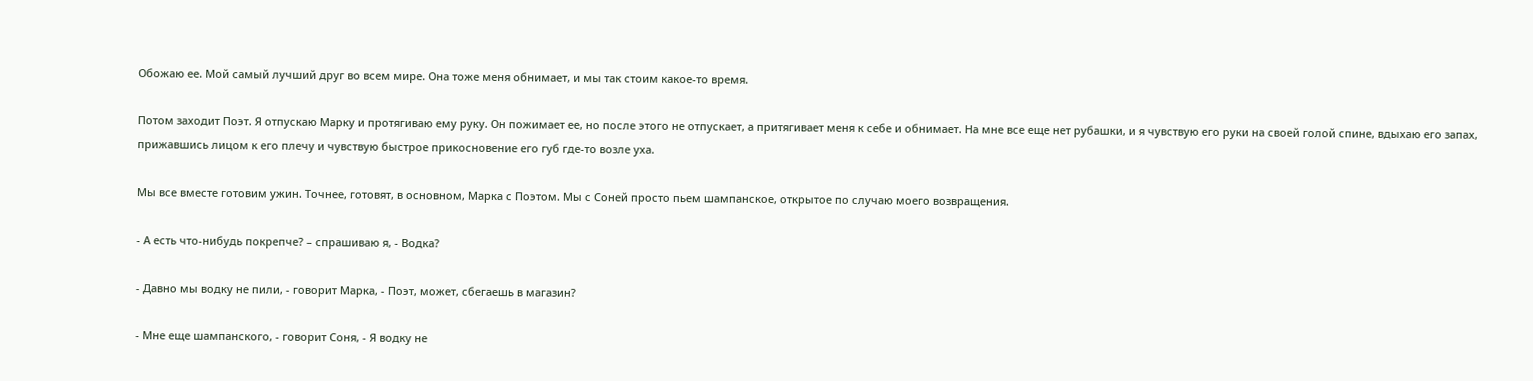Обожаю ее. Мой самый лучший друг во всем мире. Она тоже меня обнимает, и мы так стоим какое-то время.

Потом заходит Поэт. Я отпускаю Марку и протягиваю ему руку. Он пожимает ее, но после этого не отпускает, а притягивает меня к себе и обнимает. На мне все еще нет рубашки, и я чувствую его руки на своей голой спине, вдыхаю его запах, прижавшись лицом к его плечу и чувствую быстрое прикосновение его губ где-то возле уха.

Мы все вместе готовим ужин. Точнее, готовят, в основном, Марка с Поэтом. Мы с Соней просто пьем шампанское, открытое по случаю моего возвращения.

- А есть что-нибудь покрепче? – спрашиваю я, - Водка?

- Давно мы водку не пили, - говорит Марка, - Поэт, может, сбегаешь в магазин?

- Мне еще шампанского, - говорит Соня, - Я водку не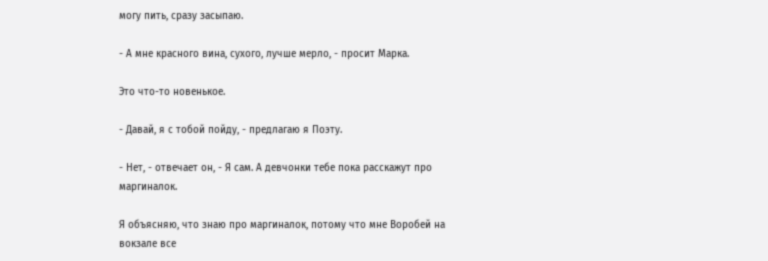могу пить, сразу засыпаю.

- А мне красного вина, сухого, лучше мерло, - просит Марка.

Это что-то новенькое.

- Давай, я с тобой пойду, - предлагаю я Поэту.

- Нет, - отвечает он, - Я сам. А девчонки тебе пока расскажут про маргиналок.

Я объясняю, что знаю про маргиналок, потому что мне Воробей на вокзале все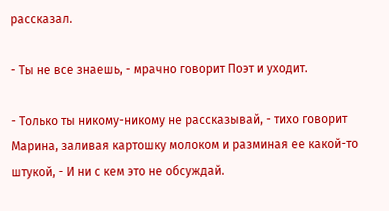рассказал.

- Ты не все знаешь, - мрачно говорит Поэт и уходит.

- Только ты никому-никому не рассказывай, - тихо говорит Марина, заливая картошку молоком и разминая ее какой-то штукой, - И ни с кем это не обсуждай.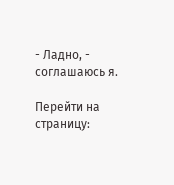- Ладно, - соглашаюсь я.

Перейти на страницу: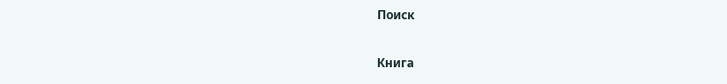Поиск

Книга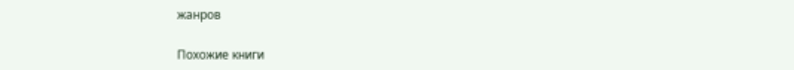жанров

Похожие книги